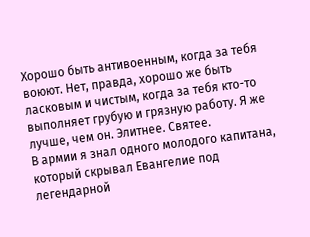Хорошо быть антивоенным, когда за тебя воюют. Нет, правда, хорошо же быть ласковым и чистым, когда за тебя кто-то выполняет грубую и грязную работу. Я же лучше, чем он. Элитнее. Святее.
В армии я знал одного молодого капитана, который скрывал Евангелие под легендарной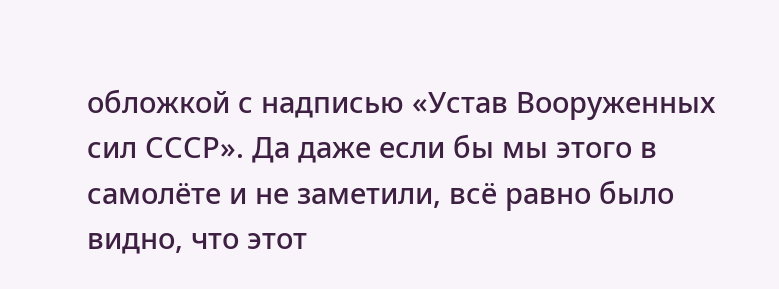обложкой с надписью «Устав Вооруженных сил СССР». Да даже если бы мы этого в самолёте и не заметили, всё равно было видно, что этот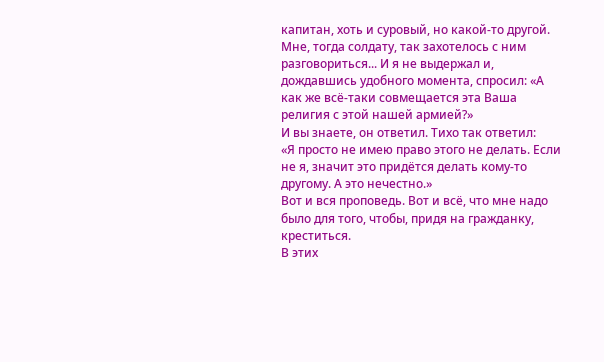капитан, хоть и суровый, но какой-то другой.
Мне, тогда солдату, так захотелось с ним разговориться... И я не выдержал и, дождавшись удобного момента, спросил: «А как же всё-таки совмещается эта Ваша религия с этой нашей армией?»
И вы знаете, он ответил. Тихо так ответил:
«Я просто не имею право этого не делать. Если не я, значит это придётся делать кому-то другому. А это нечестно.»
Вот и вся проповедь. Вот и всё, что мне надо было для того, чтобы, придя на гражданку, креститься.
В этих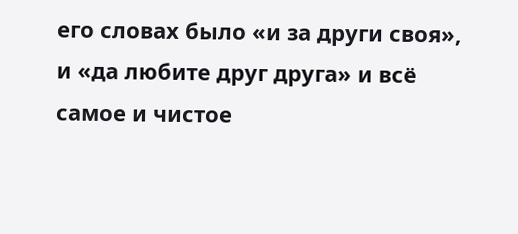его словах было «и за други своя», и «да любите друг друга» и всё самое и чистое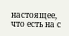настоящее, что есть на с